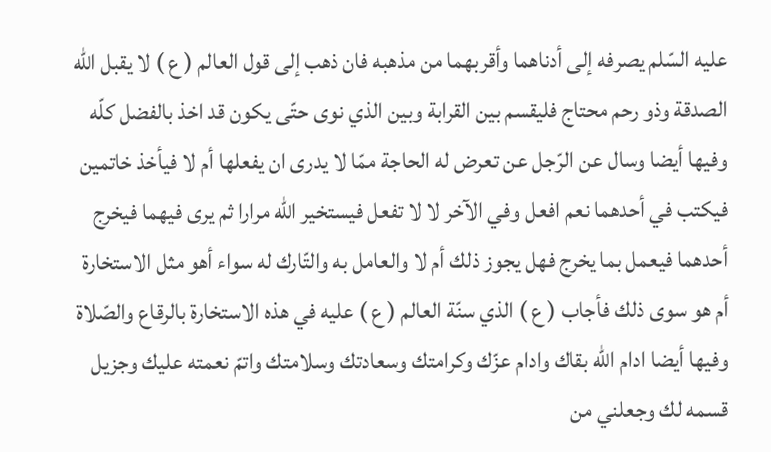عليه السّلم يصرفه إلى أدناهما وأقربهما من مذهبه فان ذهب إلى قول العالم ( ع ) لا يقبل اللّه الصدقة وذو رحم محتاج فليقسم بين القرابة وبين الذي نوى حتّى يكون قد اخذ بالفضل كلّه وفيها أيضا وسال عن الرّجل عن تعرض له الحاجة ممّا لا يدرى ان يفعلها أم لا فيأخذ خاتمين فيكتب في أحدهما نعم افعل وفي الآخر لا لا تفعل فيستخير اللّه مرارا ثم يرى فيهما فيخرج أحدهما فيعمل بما يخرج فهل يجوز ذلك أم لا والعامل به والتّارك له سواء أهو مثل الاستخارة أم هو سوى ذلك فأجاب ( ع ) الذي سنّة العالم ( ع ) عليه في هذه الاستخارة بالرقاع والصّلاة وفيها أيضا ادام اللّه بقاك وادام عزّك وكرامتك وسعادتك وسلامتك واتمّ نعمته عليك وجزيل قسمه لك وجعلني من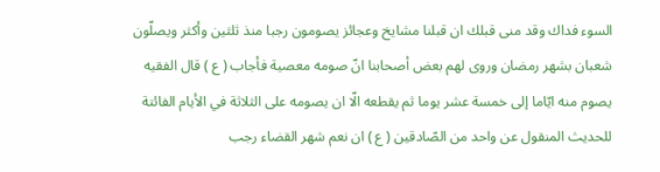السوء فداك وقد منى قبلك ان قبلنا مشايخ وعجائز يصومون رجبا منذ ثلثين وأكثر ويصلّون شعبان بشهر رمضان وروى لهم بعض أصحابنا انّ صومه معصية فأجاب ( ع ) قال الفقيه يصوم منه ايّاما إلى خمسة عشر يوما ثم يقطعه الّا ان يصومه على الثلاثة في الأيام الفائتة للحديث المنقول عن واحد من الصّادقين ( ع ) ان نعم شهر القضاء رجب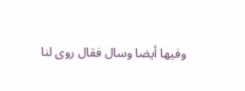وفيها أيضا وسال فقال روى لنا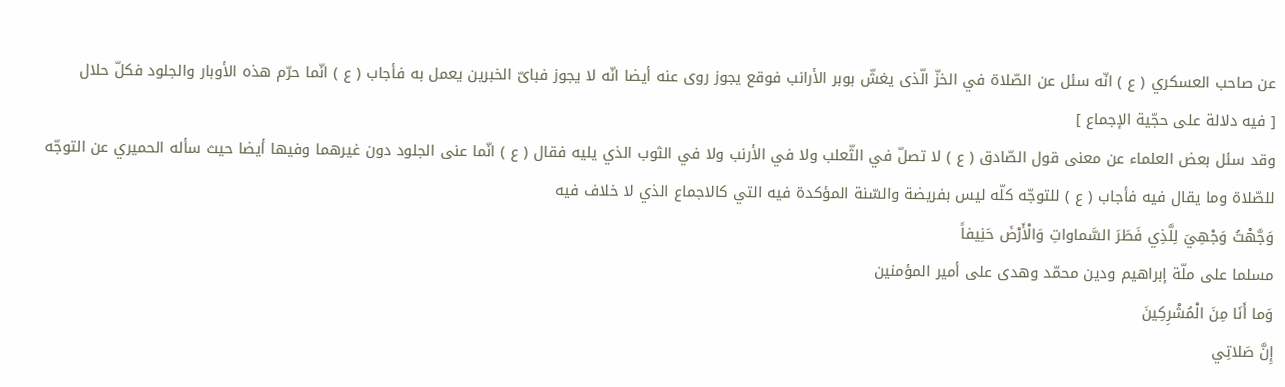عن صاحب العسكري ( ع ) انّه سئل عن الصّلاة في الخزّ الّذى يغشّ بوبر الأرانب فوقع يجوز روى عنه أيضا انّه لا يجوز فباىّ الخبرين يعمل به فأجاب ( ع ) انّما حرّم هذه الأوبار والجلود فكلّ حلال
[ فيه دلالة على حجّية الإجماع ]
وقد سئل بعض العلماء عن معنى قول الصّادق ( ع ) لا تصلّ في الثّعلب ولا في الأرنب ولا في الثوب الذي يليه فقال ( ع ) انّما عنى الجلود دون غيرهما وفيها أيضا حيث سأله الحميري عن التوجّه للصّلاة وما يقال فيه فأجاب ( ع ) للتوجّه كلّه ليس بفريضة والسّنة المؤكدة فيه التي كالاجماع الذي لا خلاف فيه
وَجَّهْتُ وَجْهِيَ لِلَّذِي فَطَرَ السَّماواتِ وَالْأَرْضَ حَنِيفاً
مسلما على ملّة إبراهيم ودين محمّد وهدى على أمير المؤمنين
وَما أَنَا مِنَ الْمُشْرِكِينَ
إِنَّ صَلاتِي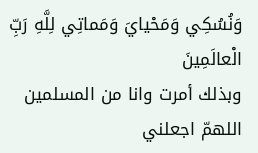وَنُسُكِي وَمَحْيايَ وَمَماتِي لِلَّهِ رَبِّ الْعالَمِينَ
وبذلك أمرت وانا من المسلمين اللهمّ اجعلني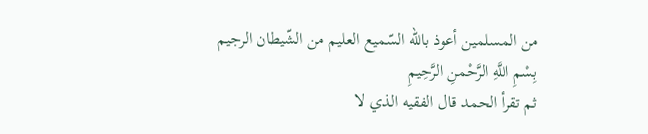من المسلمين أعوذ باللّه السّميع العليم من الشّيطان الرجيم
بِسْمِ اللَّهِ الرَّحْمنِ الرَّحِيمِ
ثم تقرأ الحمد قال الفقيه الذي لا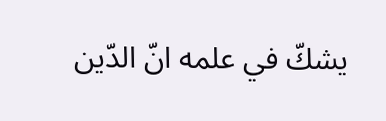يشكّ في علمه انّ الدّين